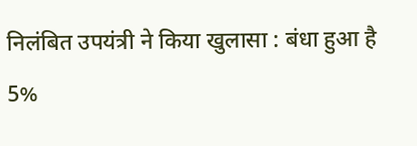निलंबित उपयंत्री ने किया खुलासा : बंधा हुआ है 5%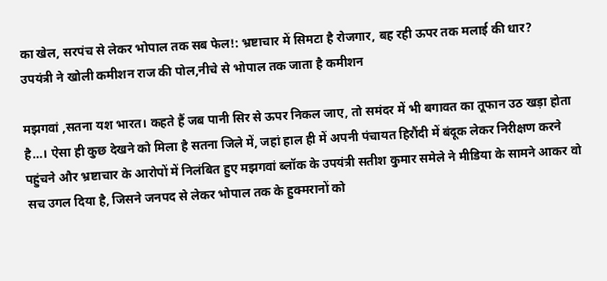का खेल, सरपंच से लेकर भोपाल तक सब फेल!: भ्रष्टाचार में सिमटा है रोजगार, बह रही ऊपर तक मलाई की धार?
उपयंत्री ने खोली कमीशन राज की पोल,नीचे से भोपाल तक जाता है कमीशन

मझगवां ,सतना यश भारत। कहते हैं जब पानी सिर से ऊपर निकल जाए, तो समंदर में भी बगावत का तूफान उठ खड़ा होता है…। ऐसा ही कुछ देखने को मिला है सतना जिले में, जहां हाल ही में अपनी पंचायत हिरौंदी में बंदूक लेकर निरीक्षण करने पहुंचने और भ्रष्टाचार के आरोपों में निलंबित हुए मझगवां ब्लॉक के उपयंत्री सतीश कुमार समेले ने मीडिया के सामने आकर वो सच उगल दिया है, जिसने जनपद से लेकर भोपाल तक के हुक्मरानों को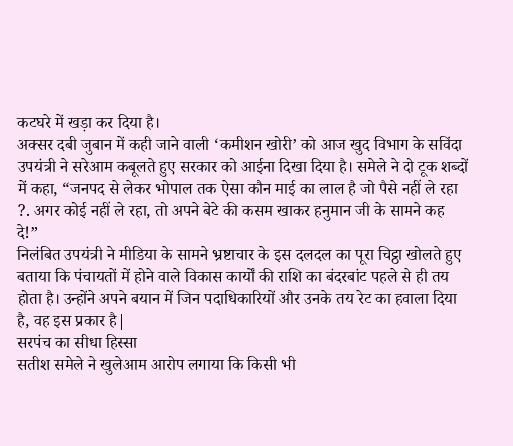कटघरे में खड़ा कर दिया है।
अक्सर दबी जुबान में कही जाने वाली ‘कमीशन खोरी’ को आज खुद विभाग के सविंदा उपयंत्री ने सरेआम कबूलते हुए सरकार को आईना दिखा दिया है। समेले ने दो टूक शब्दों में कहा, “जनपद से लेकर भोपाल तक ऐसा कौन माई का लाल है जो पैसे नहीं ले रहा ?. अगर कोई नहीं ले रहा, तो अपने बेटे की कसम खाकर हनुमान जी के सामने कह दे!”
निलंबित उपयंत्री ने मीडिया के सामने भ्रष्टाचार के इस दलदल का पूरा चिट्ठा खोलते हुए बताया कि पंचायतों में होने वाले विकास कार्यों की राशि का बंदरबांट पहले से ही तय होता है। उन्होंने अपने बयान में जिन पदाधिकारियों और उनके तय रेट का हवाला दिया है, वह इस प्रकार है|
सरपंच का सीधा हिस्सा
सतीश समेले ने खुलेआम आरोप लगाया कि किसी भी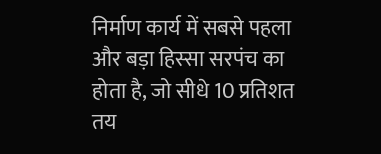निर्माण कार्य में सबसे पहला और बड़ा हिस्सा सरपंच का होता है, जो सीधे 10 प्रतिशत तय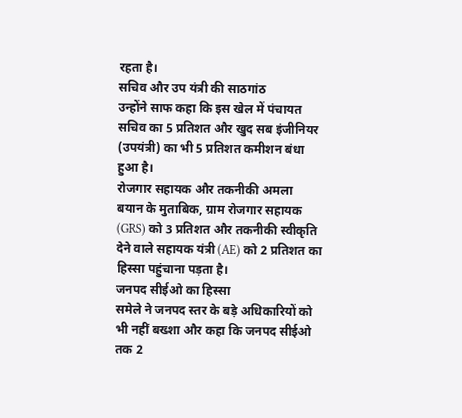रहता है।
सचिव और उप यंत्री की साठगांठ
उन्होंने साफ कहा कि इस खेल में पंचायत सचिव का 5 प्रतिशत और खुद सब इंजीनियर (उपयंत्री) का भी 5 प्रतिशत कमीशन बंधा हुआ है।
रोजगार सहायक और तकनीकी अमला
बयान के मुताबिक, ग्राम रोजगार सहायक (GRS) को 3 प्रतिशत और तकनीकी स्वीकृति देने वाले सहायक यंत्री (AE) को 2 प्रतिशत का हिस्सा पहुंचाना पड़ता है।
जनपद सीईओ का हिस्सा
समेले ने जनपद स्तर के बड़े अधिकारियों को भी नहीं बख्शा और कहा कि जनपद सीईओ तक 2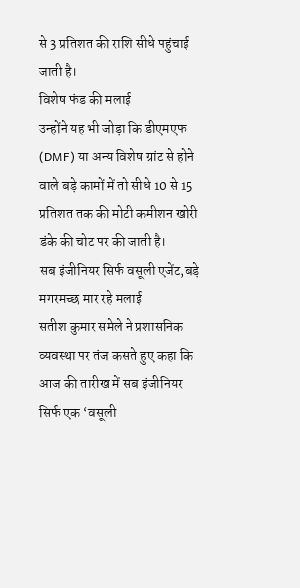से 3 प्रतिशत की राशि सीधे पहुंचाई जाती है।
विशेष फंड की मलाई
उन्होंने यह भी जोड़ा कि डीएमएफ (DMF) या अन्य विशेष ग्रांट से होने वाले बड़े कामों में तो सीधे 10 से 15 प्रतिशत तक की मोटी कमीशन खोरी डंके की चोट पर की जाती है।
सब इंजीनियर सिर्फ वसूली एजेंट,बड़े मगरमच्छ मार रहे मलाई
सतीश कुमार समेले ने प्रशासनिक व्यवस्था पर तंज कसते हुए कहा कि आज की तारीख में सब इंजीनियर सिर्फ एक ‘वसूली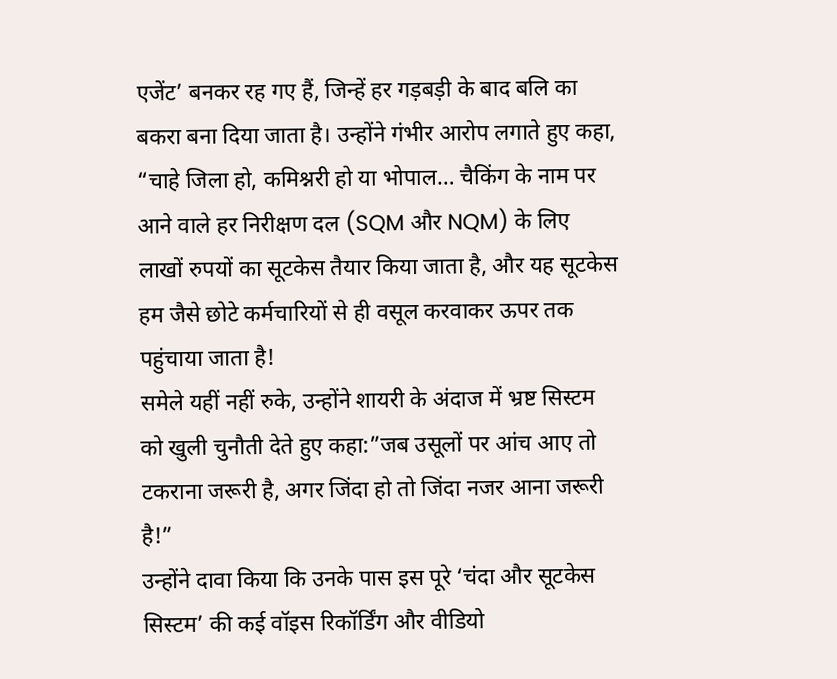एजेंट’ बनकर रह गए हैं, जिन्हें हर गड़बड़ी के बाद बलि का बकरा बना दिया जाता है। उन्होंने गंभीर आरोप लगाते हुए कहा, “चाहे जिला हो, कमिश्नरी हो या भोपाल… चैकिंग के नाम पर आने वाले हर निरीक्षण दल (SQM और NQM) के लिए लाखों रुपयों का सूटकेस तैयार किया जाता है, और यह सूटकेस हम जैसे छोटे कर्मचारियों से ही वसूल करवाकर ऊपर तक पहुंचाया जाता है!
समेले यहीं नहीं रुके, उन्होंने शायरी के अंदाज में भ्रष्ट सिस्टम को खुली चुनौती देते हुए कहा:”जब उसूलों पर आंच आए तो टकराना जरूरी है, अगर जिंदा हो तो जिंदा नजर आना जरूरी है!”
उन्होंने दावा किया कि उनके पास इस पूरे ‘चंदा और सूटकेस सिस्टम’ की कई वॉइस रिकॉर्डिंग और वीडियो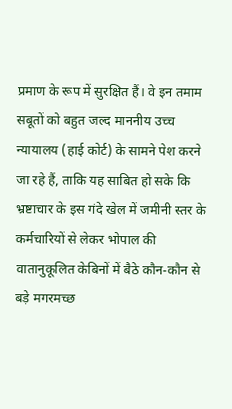प्रमाण के रूप में सुरक्षित हैं। वे इन तमाम सबूतों को बहुत जल्द माननीय उच्च न्यायालय (हाई कोर्ट) के सामने पेश करने जा रहे हैं, ताकि यह साबित हो सके कि भ्रष्टाचार के इस गंदे खेल में जमीनी स्तर के कर्मचारियों से लेकर भोपाल की वातानुकूलित केबिनों में बैठे कौन-कौन से बड़े मगरमच्छ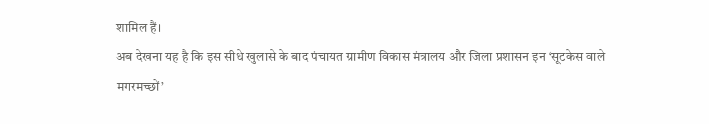शामिल हैं।
अब देखना यह है कि इस सीधे खुलासे के बाद पंचायत ग्रामीण विकास मंत्रालय और जिला प्रशासन इन ‘सूटकेस वाले मगरमच्छों’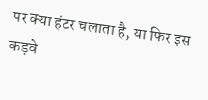पर क्या हंटर चलाता है, या फिर इस कड़वे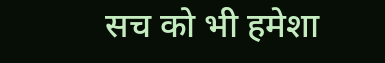सच को भी हमेशा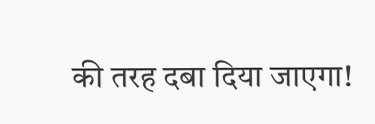की तरह दबा दिया जाएगा!